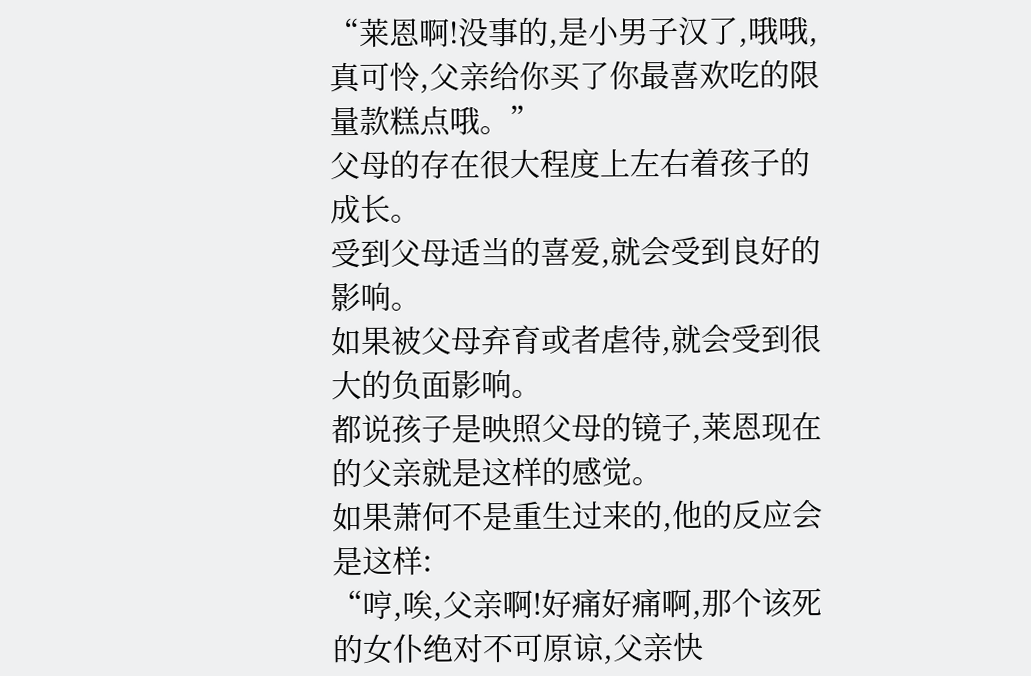“莱恩啊!没事的,是小男子汉了,哦哦,真可怜,父亲给你买了你最喜欢吃的限量款糕点哦。”
父母的存在很大程度上左右着孩子的成长。
受到父母适当的喜爱,就会受到良好的影响。
如果被父母弃育或者虐待,就会受到很大的负面影响。
都说孩子是映照父母的镜子,莱恩现在的父亲就是这样的感觉。
如果萧何不是重生过来的,他的反应会是这样:
“哼,唉,父亲啊!好痛好痛啊,那个该死的女仆绝对不可原谅,父亲快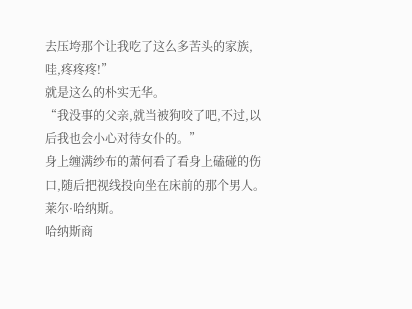去压垮那个让我吃了这么多苦头的家族,哇,疼疼疼!”
就是这么的朴实无华。
“我没事的父亲,就当被狗咬了吧,不过,以后我也会小心对待女仆的。”
身上缠满纱布的萧何看了看身上磕碰的伤口,随后把视线投向坐在床前的那个男人。
莱尔·哈纳斯。
哈纳斯商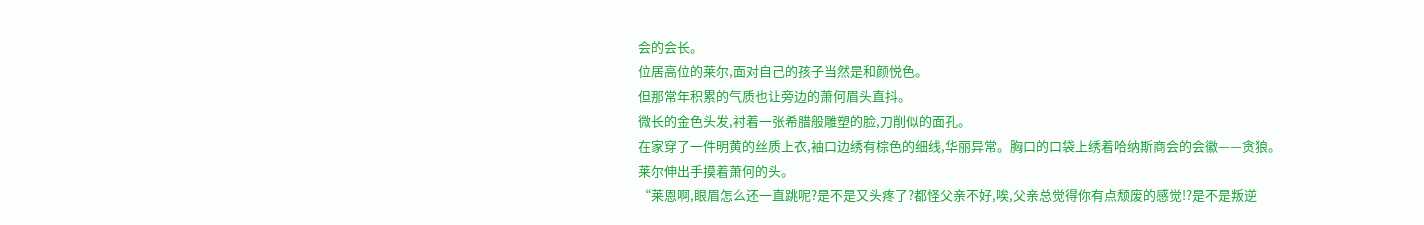会的会长。
位居高位的莱尔,面对自己的孩子当然是和颜悦色。
但那常年积累的气质也让旁边的萧何眉头直抖。
微长的金色头发,衬着一张希腊般雕塑的脸,刀削似的面孔。
在家穿了一件明黄的丝质上衣,袖口边绣有棕色的细线,华丽异常。胸口的口袋上绣着哈纳斯商会的会徽——贪狼。
莱尔伸出手摸着萧何的头。
“莱恩啊,眼眉怎么还一直跳呢?是不是又头疼了?都怪父亲不好,唉,父亲总觉得你有点颓废的感觉!?是不是叛逆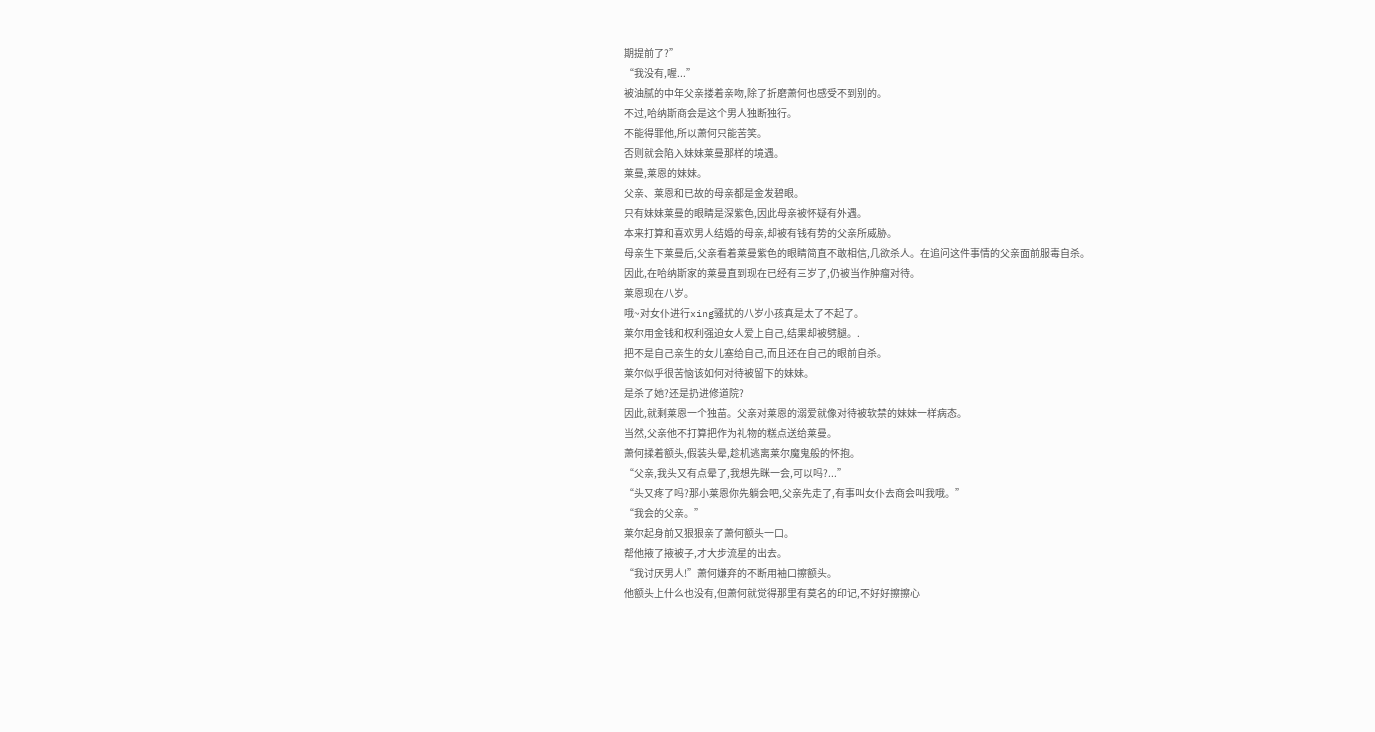期提前了?”
“我没有,喔...”
被油腻的中年父亲搂着亲吻,除了折磨萧何也感受不到别的。
不过,哈纳斯商会是这个男人独断独行。
不能得罪他,所以萧何只能苦笑。
否则就会陷入妹妹莱曼那样的境遇。
莱曼,莱恩的妹妹。
父亲、莱恩和已故的母亲都是金发碧眼。
只有妹妹莱曼的眼睛是深紫色,因此母亲被怀疑有外遇。
本来打算和喜欢男人结婚的母亲,却被有钱有势的父亲所威胁。
母亲生下莱曼后,父亲看着莱曼紫色的眼睛简直不敢相信,几欲杀人。在追问这件事情的父亲面前服毒自杀。
因此,在哈纳斯家的莱曼直到现在已经有三岁了,仍被当作肿瘤对待。
莱恩现在八岁。
哦~对女仆进行xing骚扰的八岁小孩真是太了不起了。
莱尔用金钱和权利强迫女人爱上自己,结果却被劈腿。.
把不是自己亲生的女儿塞给自己,而且还在自己的眼前自杀。
莱尔似乎很苦恼该如何对待被留下的妹妹。
是杀了她?还是扔进修道院?
因此,就剩莱恩一个独苗。父亲对莱恩的溺爱就像对待被软禁的妹妹一样病态。
当然,父亲他不打算把作为礼物的糕点送给莱曼。
萧何揉着额头,假装头晕,趁机逃离莱尔魔鬼般的怀抱。
“父亲,我头又有点晕了,我想先眯一会,可以吗?...”
“头又疼了吗?那小莱恩你先躺会吧,父亲先走了,有事叫女仆去商会叫我哦。”
“我会的父亲。”
莱尔起身前又狠狠亲了萧何额头一口。
帮他掖了掖被子,才大步流星的出去。
“我讨厌男人!”萧何嫌弃的不断用袖口擦额头。
他额头上什么也没有,但萧何就觉得那里有莫名的印记,不好好擦擦心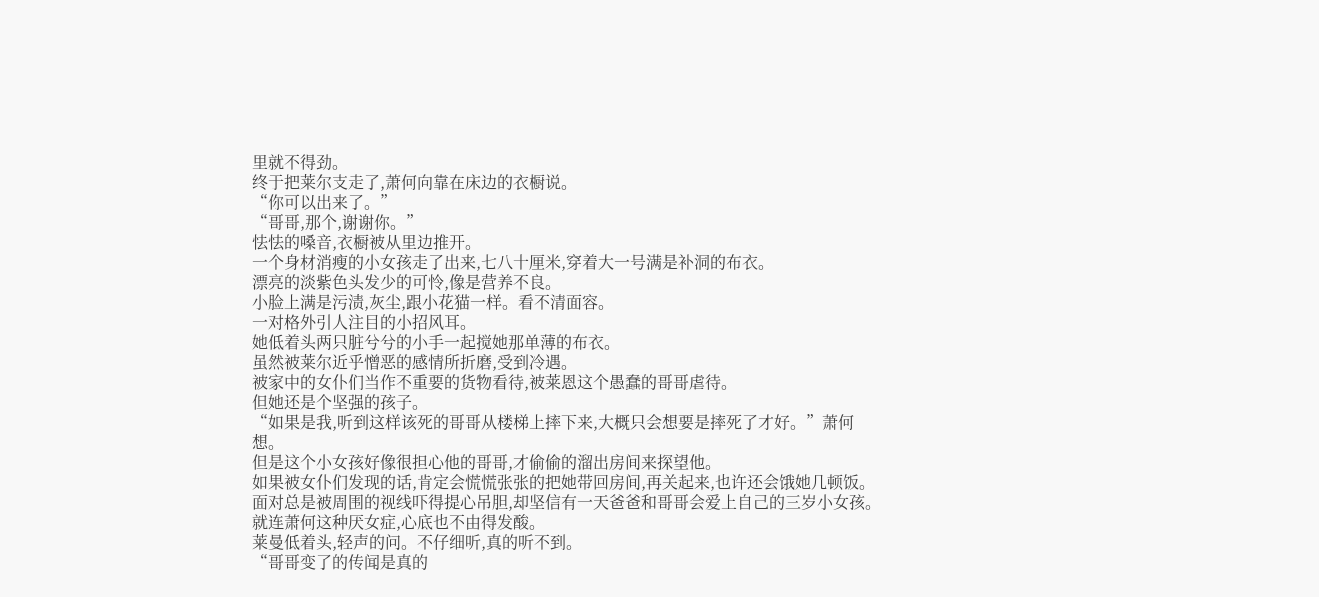里就不得劲。
终于把莱尔支走了,萧何向靠在床边的衣橱说。
“你可以出来了。”
“哥哥,那个,谢谢你。”
怯怯的嗓音,衣橱被从里边推开。
一个身材消瘦的小女孩走了出来,七八十厘米,穿着大一号满是补洞的布衣。
漂亮的淡紫色头发少的可怜,像是营养不良。
小脸上满是污渍,灰尘,跟小花猫一样。看不清面容。
一对格外引人注目的小招风耳。
她低着头两只脏兮兮的小手一起搅她那单薄的布衣。
虽然被莱尔近乎憎恶的感情所折磨,受到冷遇。
被家中的女仆们当作不重要的货物看待,被莱恩这个愚蠢的哥哥虐待。
但她还是个坚强的孩子。
“如果是我,听到这样该死的哥哥从楼梯上摔下来,大概只会想要是摔死了才好。”萧何想。
但是这个小女孩好像很担心他的哥哥,才偷偷的溜出房间来探望他。
如果被女仆们发现的话,肯定会慌慌张张的把她带回房间,再关起来,也许还会饿她几顿饭。
面对总是被周围的视线吓得提心吊胆,却坚信有一天爸爸和哥哥会爱上自己的三岁小女孩。
就连萧何这种厌女症,心底也不由得发酸。
莱曼低着头,轻声的问。不仔细听,真的听不到。
“哥哥变了的传闻是真的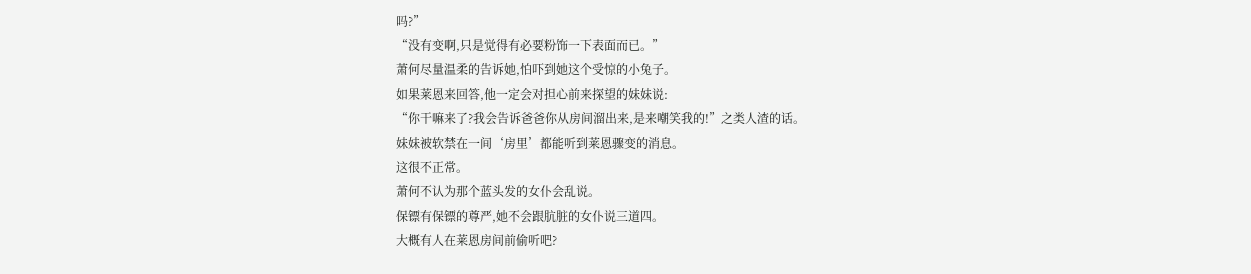吗?”
“没有变啊,只是觉得有必要粉饰一下表面而已。”
萧何尽量温柔的告诉她,怕吓到她这个受惊的小兔子。
如果莱恩来回答,他一定会对担心前来探望的妹妹说:
“你干嘛来了?我会告诉爸爸你从房间溜出来,是来嘲笑我的!”之类人渣的话。
妹妹被软禁在一间‘房里’都能听到莱恩骤变的消息。
这很不正常。
萧何不认为那个蓝头发的女仆会乱说。
保镖有保镖的尊严,她不会跟肮脏的女仆说三道四。
大概有人在莱恩房间前偷听吧?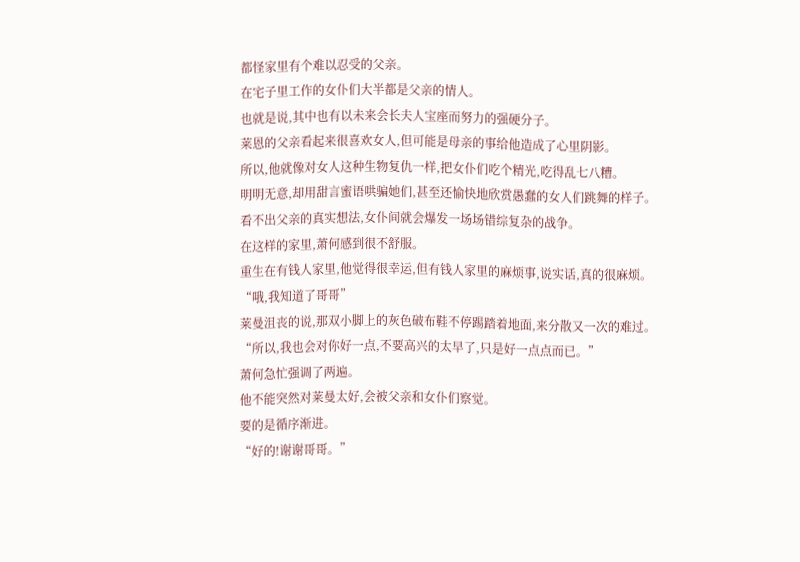都怪家里有个难以忍受的父亲。
在宅子里工作的女仆们大半都是父亲的情人。
也就是说,其中也有以未来会长夫人宝座而努力的强硬分子。
莱恩的父亲看起来很喜欢女人,但可能是母亲的事给他造成了心里阴影。
所以,他就像对女人这种生物复仇一样,把女仆们吃个精光,吃得乱七八糟。
明明无意,却用甜言蜜语哄骗她们,甚至还愉快地欣赏愚蠢的女人们跳舞的样子。
看不出父亲的真实想法,女仆间就会爆发一场场错综复杂的战争。
在这样的家里,萧何感到很不舒服。
重生在有钱人家里,他觉得很幸运,但有钱人家里的麻烦事,说实话,真的很麻烦。
“哦,我知道了哥哥”
莱曼沮丧的说,那双小脚上的灰色破布鞋不停踢踏着地面,来分散又一次的难过。
“所以,我也会对你好一点,不要高兴的太早了,只是好一点点而已。”
萧何急忙强调了两遍。
他不能突然对莱曼太好,会被父亲和女仆们察觉。
要的是循序渐进。
“好的!谢谢哥哥。”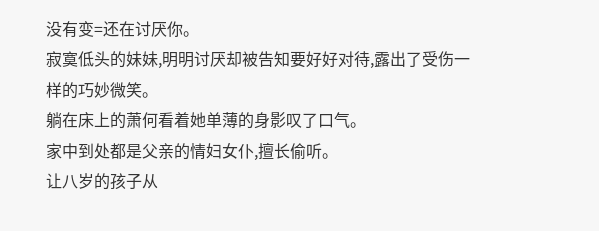没有变=还在讨厌你。
寂寞低头的妹妹,明明讨厌却被告知要好好对待,露出了受伤一样的巧妙微笑。
躺在床上的萧何看着她单薄的身影叹了口气。
家中到处都是父亲的情妇女仆,擅长偷听。
让八岁的孩子从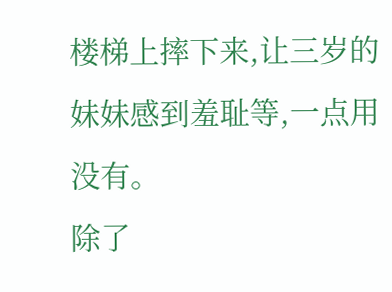楼梯上摔下来,让三岁的妹妹感到羞耻等,一点用没有。
除了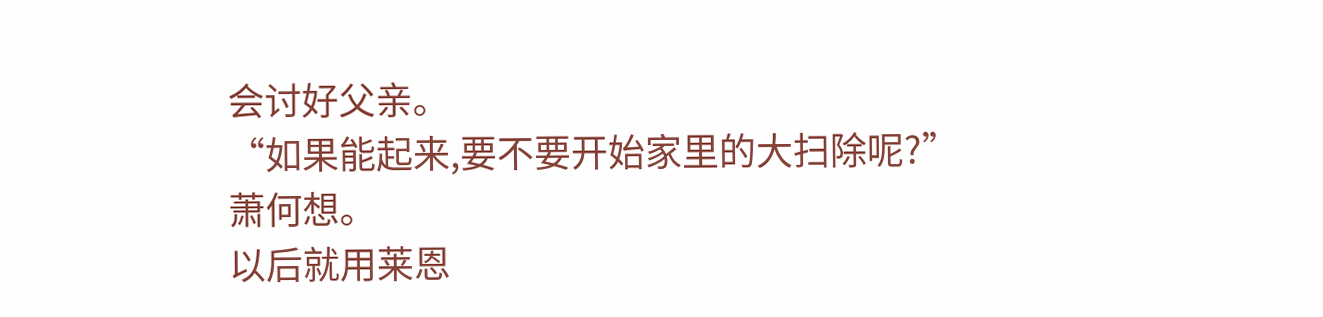会讨好父亲。
“如果能起来,要不要开始家里的大扫除呢?”
萧何想。
以后就用莱恩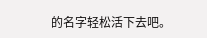的名字轻松活下去吧。